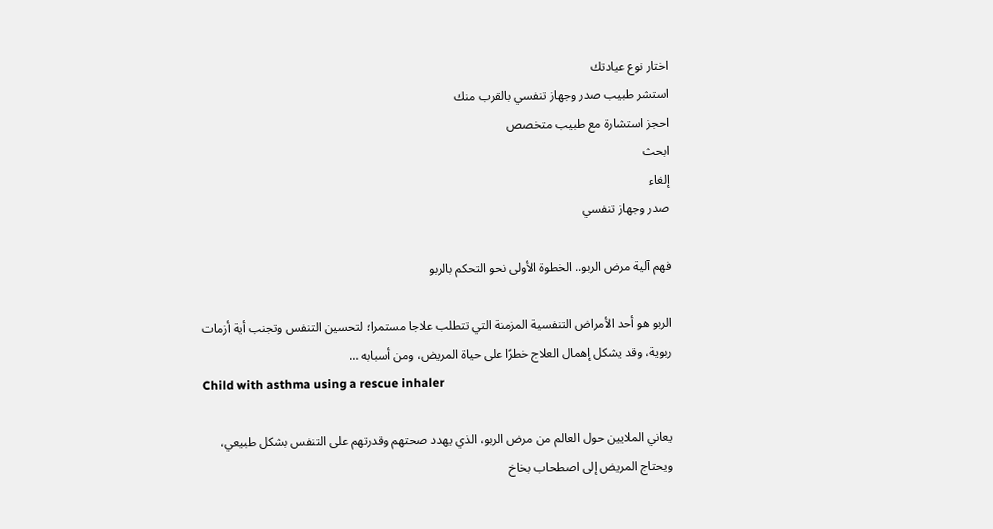اختار نوع عيادتك
استشر طبيب صدر وجهاز تنفسي بالقرب منك
احجز استشارة مع طبيب متخصص
ابحث
إلغاء
صدر وجهاز تنفسي

فهم آلية مرض الربو.. الخطوة الأولى نحو التحكم بالربو

الربو هو أحد الأمراض التنفسية المزمنة التي تتطلب علاجا مستمرا؛ لتحسين التنفس وتجنب أية أزمات ربوية، وقد يشكل إهمال العلاج خطرًا على حياة المريض، ومن أسبابه …
Child with asthma using a rescue inhaler

يعاني الملايين حول العالم من مرض الربو، الذي يهدد صحتهم وقدرتهم على التنفس بشكل طبيعي، ويحتاج المريض إلى اصطحاب بخاخ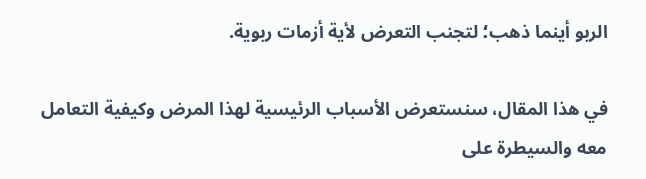الربو أينما ذهب؛ لتجنب التعرض لأية أزمات ربوية.

في هذا المقال، سنستعرض الأسباب الرئيسية لهذا المرض وكيفية التعامل معه والسيطرة على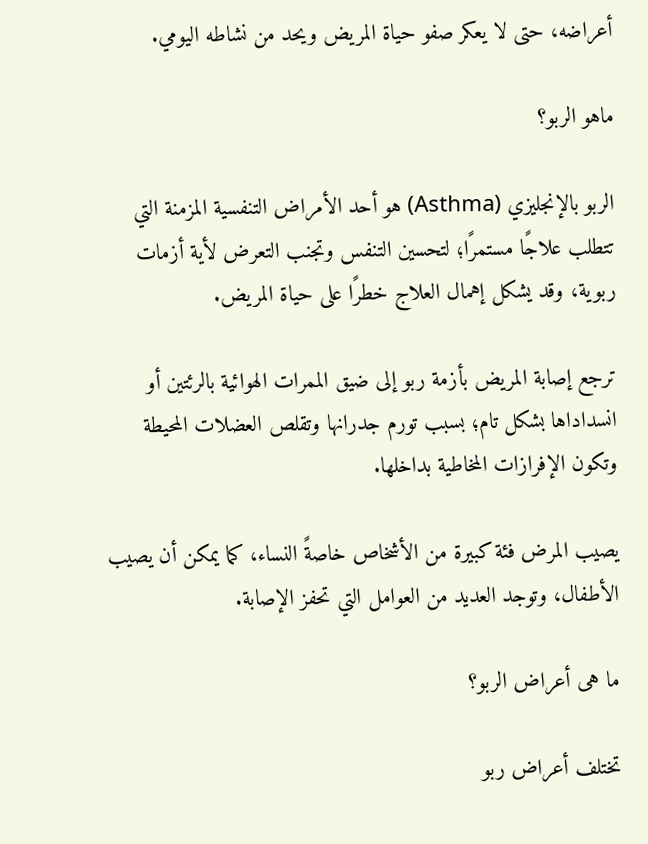أعراضه، حتى لا يعكر صفو حياة المريض ويحد من نشاطه اليومي.

ماهو الربو؟

الربو بالإنجليزي (Asthma) هو أحد الأمراض التنفسية المزمنة التي تتطلب علاجًا مستمرًا؛ لتحسين التنفس وتجنب التعرض لأية أزمات ربوية، وقد يشكل إهمال العلاج خطرًا على حياة المريض.

ترجع إصابة المريض بأزمة ربو إلى ضيق الممرات الهوائية بالرئتين أو انسداداها بشكل تام؛ بسبب تورم جدرانها وتقلص العضلات المحيطة وتكون الإفرازات المخاطية بداخلها.

يصيب المرض فئة كبيرة من الأشخاص خاصةً النساء، كما يمكن أن يصيب الأطفال، وتوجد العديد من العوامل التي تحفز الإصابة.

ما هى أعراض الربو؟

تختلف أعراض ربو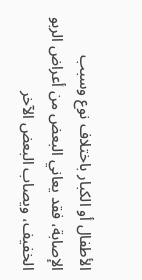الأطفال أو الكبار باختلاف نوع وسبب الإصابة، فقد يعاني البعض من أعراض الربو الخفيف، ويصاب البعض الآخر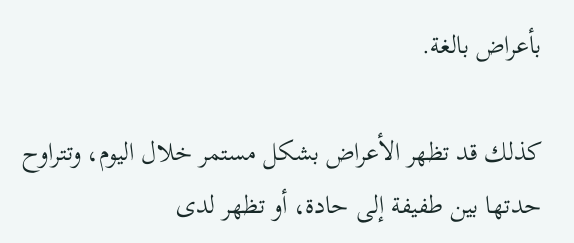بأعراض بالغة.

كذلك قد تظهر الأعراض بشكل مستمر خلال اليوم، وتتراوح حدتها بين طفيفة إلى حادة، أو تظهر لدى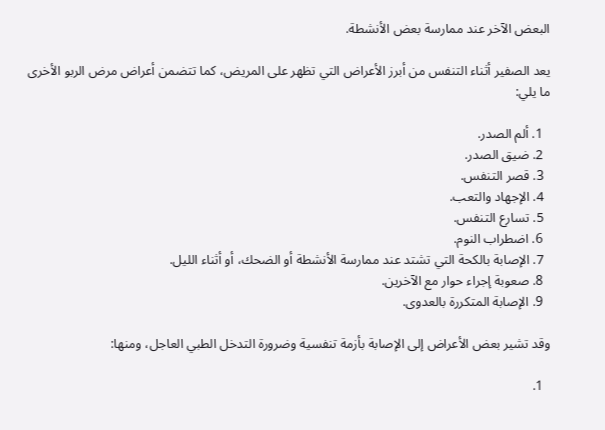البعض الآخر عند ممارسة بعض الأنشطة.

يعد الصفير أثناء التنفس من أبرز الأعراض التي تظهر على المريض، كما تتضمن أعراض مرض الربو الأخرى ما يلي:

  1. ألم الصدر.
  2. ضيق الصدر.
  3. قصر التنفس.
  4. الإجهاد والتعب.
  5. تسارع التنفس.
  6. اضطراب النوم.
  7. الإصابة بالكحة التي تشتد عند ممارسة الأنشطة أو الضحك، أو أثناء الليل.
  8. صعوبة إجراء حوار مع الآخرين.
  9. الإصابة المتكررة بالعدوى.

وقد تشير بعض الأعراض إلى الإصابة بأزمة تنفسية وضرورة التدخل الطبي العاجل، ومنها:

  1.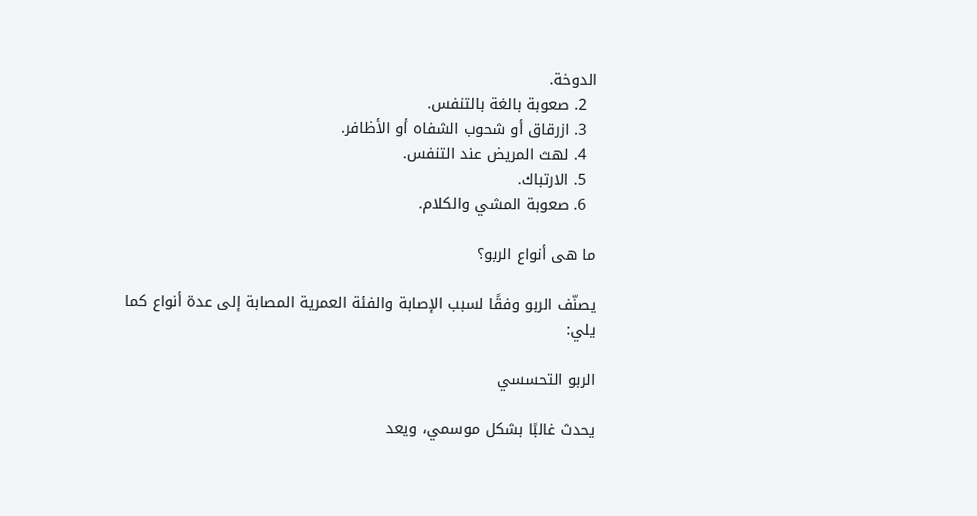الدوخة.
  2. صعوبة بالغة بالتنفس.
  3. ازرقاق أو شحوب الشفاه أو الأظافر.
  4. لهث المريض عند التنفس.
  5. الارتباك.
  6. صعوبة المشي والكلام.

ما هى أنواع الربو؟

يصنّف الربو وفقًا لسبب الإصابة والفئة العمرية المصابة إلى عدة أنواع كما يلي:

الربو التحسسي

يحدث غالبًا بشكل موسمي، ويعد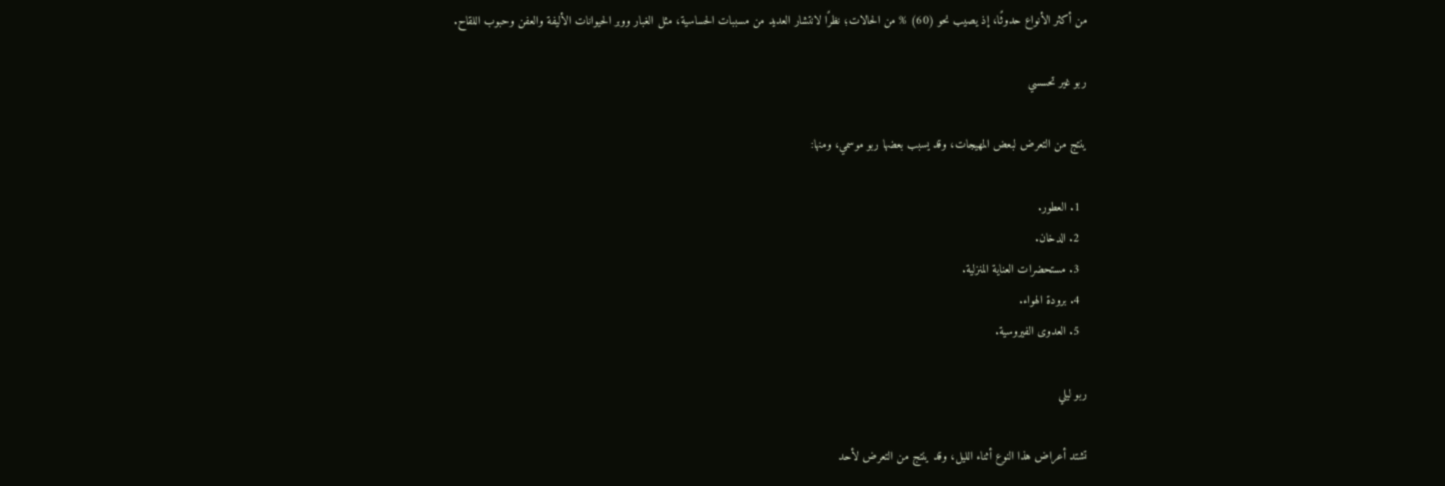من أكثر الأنواع حدوثًا، إذ يصيب نحو (60) % من الحالات؛ نظرًا لانتشار العديد من مسببات الحساسية، مثل الغبار ووبر الحيوانات الأليفة والعفن وحبوب اللقاح.

ربو غير تحسسي

ينتج من التعرض لبعض المهيجات، وقد يسبب بعضها ربو موسمي، ومنها:

  1. العطور.
  2. الدخان.
  3. مستحضرات العناية المنزلية.
  4. برودة الهواء.
  5. العدوى الفيروسية.

ربو ليلي

تشتد أعراض هذا النوع أثناء الليل، وقد ينتج من التعرض لأحد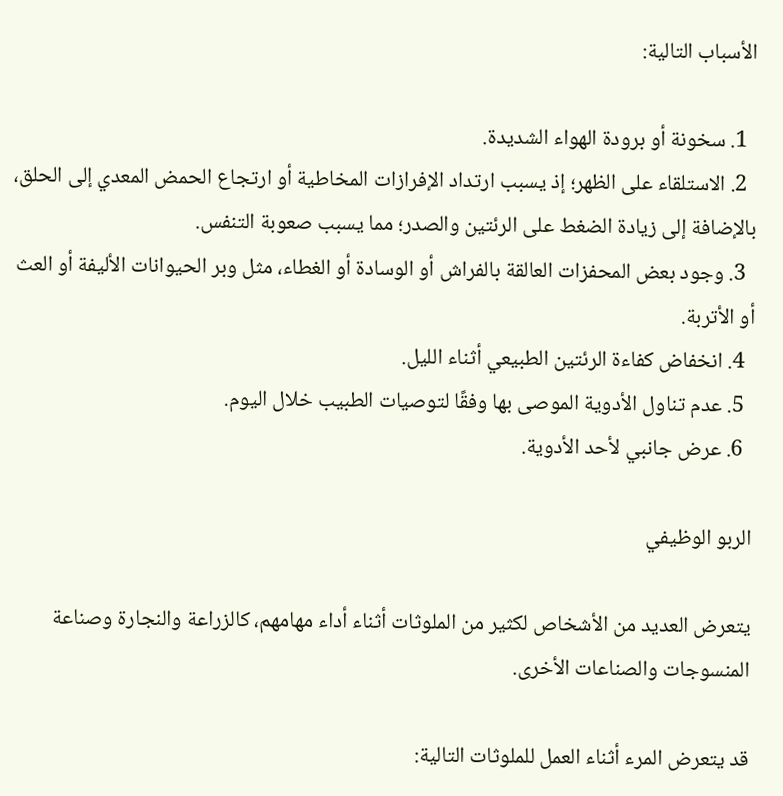الأسباب التالية:

  1. سخونة أو برودة الهواء الشديدة.
  2. الاستلقاء على الظهر؛ إذ يسبب ارتداد الإفرازات المخاطية أو ارتجاع الحمض المعدي إلى الحلق، بالإضافة إلى زيادة الضغط على الرئتين والصدر؛ مما يسبب صعوبة التنفس.
  3. وجود بعض المحفزات العالقة بالفراش أو الوسادة أو الغطاء، مثل وبر الحيوانات الأليفة أو العث أو الأتربة.
  4. انخفاض كفاءة الرئتين الطبيعي أثناء الليل.
  5. عدم تناول الأدوية الموصى بها وفقًا لتوصيات الطبيب خلال اليوم.
  6. عرض جانبي لأحد الأدوية.

الربو الوظيفي

يتعرض العديد من الأشخاص لكثير من الملوثات أثناء أداء مهامهم، كالزراعة والنجارة وصناعة المنسوجات والصناعات الأخرى.

قد يتعرض المرء أثناء العمل للملوثات التالية: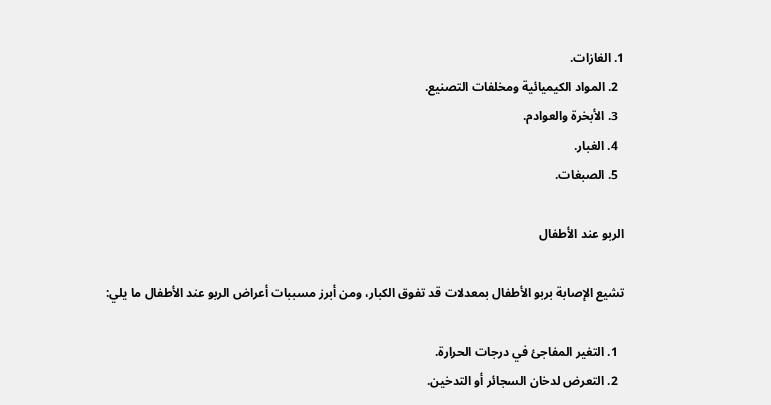1. الغازات.
  2. المواد الكيميائية ومخلفات التصنيع.
  3. الأبخرة والعوادم.
  4. الغبار.
  5. الصبغات.

الربو عند الأطفال

تشيع الإصابة بربو الأطفال بمعدلات قد تفوق الكبار، ومن أبرز مسببات أعراض الربو عند الأطفال ما يلي:

  1. التغير المفاجئ في درجات الحرارة.
  2. التعرض لدخان السجائر أو التدخين.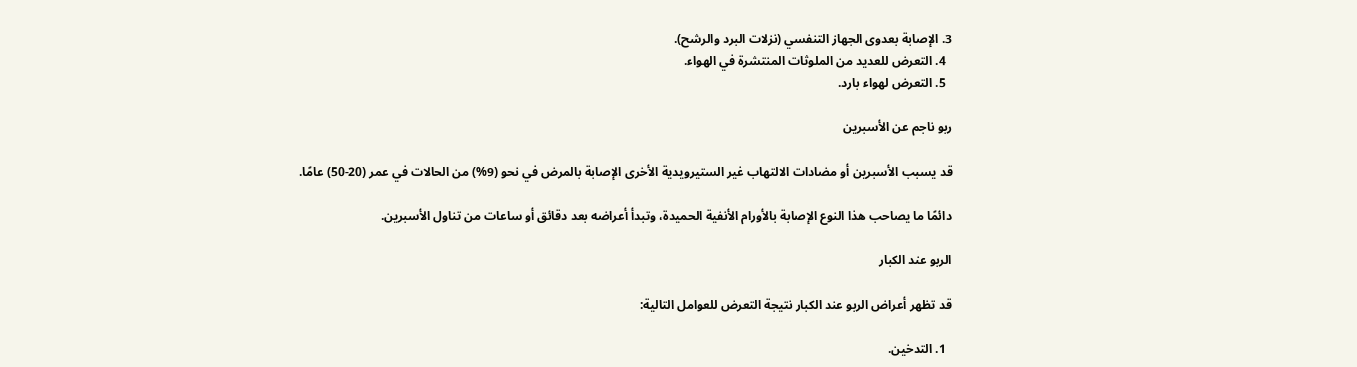3. الإصابة بعدوى الجهاز التنفسي (نزلات البرد والرشح).
  4. التعرض للعديد من الملوثات المنتشرة في الهواء.
  5. التعرض لهواء بارد.

ربو ناجم عن الأسبرين

قد يسبب الأسبرين أو مضادات الالتهاب غير الستيرويدية الأخرى الإصابة بالمرض في نحو (9%) من الحالات في عمر (20-50) عامًا.

دائمًا ما يصاحب هذا النوع الإصابة بالأورام الأنفية الحميدة، وتبدأ أعراضه بعد دقائق أو ساعات من تناول الأسبرين.

الربو عند الكبار

قد تظهر أعراض الربو عند الكبار نتيجة التعرض للعوامل التالية:

  1. التدخين.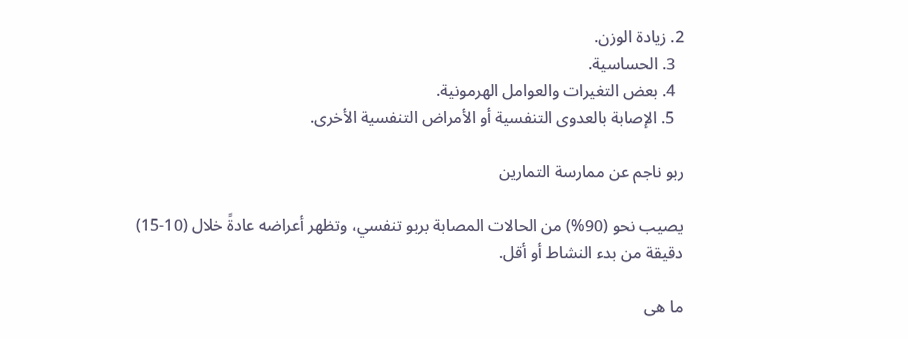2. زيادة الوزن.
  3. الحساسية.
  4. بعض التغيرات والعوامل الهرمونية.
  5. الإصابة بالعدوى التنفسية أو الأمراض التنفسية الأخرى.

ربو ناجم عن ممارسة التمارين

يصيب نحو (90%) من الحالات المصابة بربو تنفسي، وتظهر أعراضه عادةً خلال (10-15) دقيقة من بدء النشاط أو أقل.

ما هى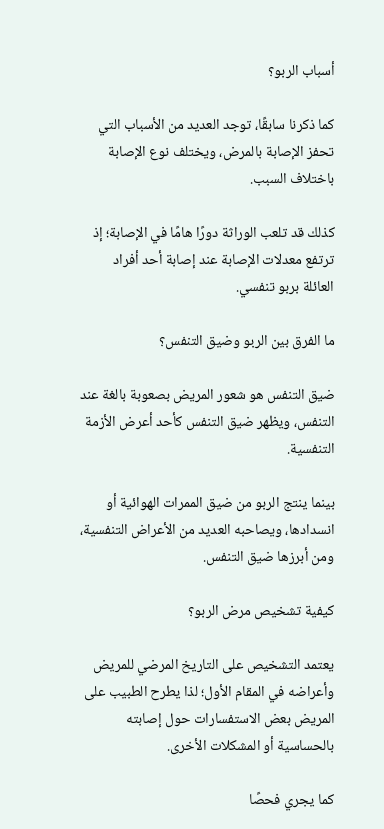أسباب الربو؟

كما ذكرنا سابقًا، توجد العديد من الأسباب التي تحفز الإصابة بالمرض، ويختلف نوع الإصابة باختلاف السبب.

كذلك قد تلعب الوراثة دورًا هامًا في الإصابة؛ إذ ترتفع معدلات الإصابة عند إصابة أحد أفراد العائلة بربو تنفسي.

ما الفرق بين الربو وضيق التنفس؟

ضيق التنفس هو شعور المريض بصعوبة بالغة عند التنفس، ويظهر ضيق التنفس كأحد أعرض الأزمة التنفسية.

بينما ينتج الربو من ضيق الممرات الهوائية أو انسدادها، ويصاحبه العديد من الأعراض التنفسية، ومن أبرزها ضيق التنفس.

كيفية تشخيص مرض الربو؟

يعتمد التشخيص على التاريخ المرضي للمريض وأعراضه في المقام الأول؛ لذا يطرح الطبيب على المريض بعض الاستفسارات حول إصابته بالحساسية أو المشكلات الأخرى.

كما يجري فحصًا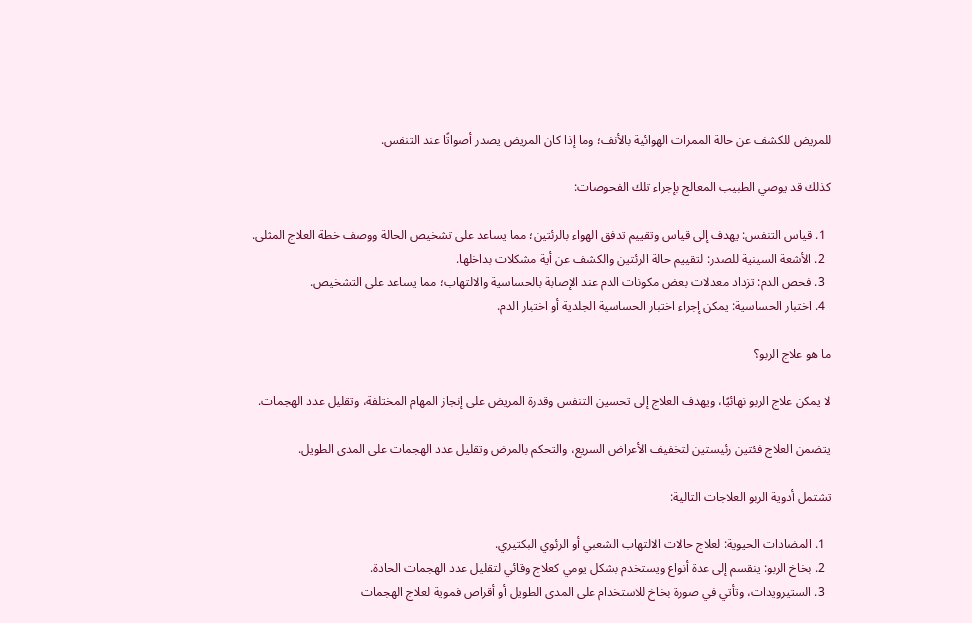للمريض للكشف عن حالة الممرات الهوائية بالأنف؛ وما إذا كان المريض يصدر أصواتًا عند التنفس.

كذلك قد يوصي الطبيب المعالج بإجراء تلك الفحوصات:

  1. قياس التنفس: يهدف إلى قياس وتقييم تدفق الهواء بالرئتين؛ مما يساعد على تشخيص الحالة ووصف خطة العلاج المثلى.
  2. الأشعة السينية للصدر: لتقييم حالة الرئتين والكشف عن أية مشكلات بداخلها.
  3. فحص الدم: تزداد معدلات بعض مكونات الدم عند الإصابة بالحساسية والالتهاب؛ مما يساعد على التشخيص.
  4. اختبار الحساسية: يمكن إجراء اختبار الحساسية الجلدية أو اختبار الدم.

ما هو علاج الربو؟

لا يمكن علاج الربو نهائيًا، ويهدف العلاج إلى تحسين التنفس وقدرة المريض على إنجاز المهام المختلفة، وتقليل عدد الهجمات.

يتضمن العلاج فئتين رئيستين لتخفيف الأعراض السريع، والتحكم بالمرض وتقليل عدد الهجمات على المدى الطويل.

تشتمل أدوية الربو العلاجات التالية:

  1. المضادات الحيوية: لعلاج حالات الالتهاب الشعبي أو الرئوي البكتيري.
  2. بخاخ الربو: ينقسم إلى عدة أنواع ويستخدم بشكل يومي كعلاج وقائي لتقليل عدد الهجمات الحادة.
  3. الستيرويدات، وتأتي في صورة بخاخ للاستخدام على المدى الطويل أو أقراص فموية لعلاج الهجمات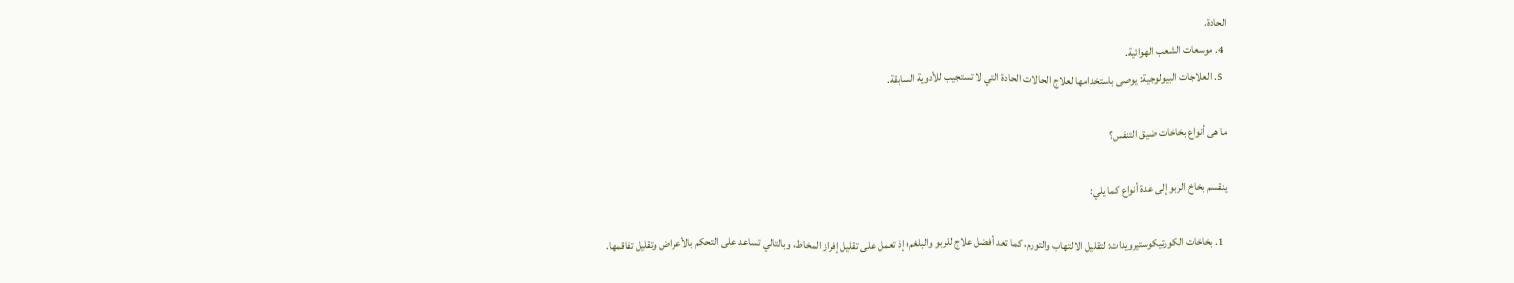الحادة.
  4. موسعات الشعب الهوائية.
  5. العلاجات البيولوجية: يوصى باستخدامها لعلاج الحالات الحادة التي لا تستجيب للأدوية السابقة.

ما هى أنواع بخاخات ضيق التنفس؟

ينقسم بخاخ الربو إلى عدة أنواع كما يلي:

  1. بخاخات الكورتيكوستيرويدات: لتقليل الالتهاب والتورم، كما تعد أفضل علاج للربو والبلغم؛ إذ تعمل على تقليل إفراز المخاط، وبالتالي تساعد على التحكم بالأعراض وتقليل تفاقمها.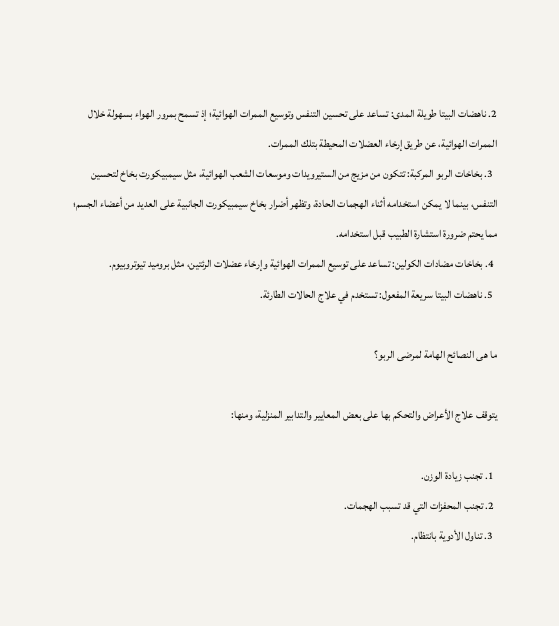2. ناهضات البيتا طويلة المدى: تساعد على تحسين التنفس وتوسيع الممرات الهوائية؛ إذ تسمح بمرور الهواء بسهولة خلال الممرات الهوائية، عن طريق إرخاء العضلات المحيطة بتلك الممرات.
  3. بخاخات الربو المركبة: تتكون من مزيج من الستيرويدات وموسعات الشعب الهوائية، مثل سيمبيكورت بخاخ لتحسين التنفس، بينما لا يمكن استخدامه أثناء الهجمات الحادة، وتظهر أضرار بخاخ سيمبيكورت الجانبية على العديد من أعضاء الجسم؛ مما يحتم ضرورة استشارة الطبيب قبل استخدامه.
  4. بخاخات مضادات الكولين: تساعد على توسيع الممرات الهوائية وإرخاء عضلات الرئتين، مثل بروميد تيوتروبيوم.
  5. ناهضات البيتا سريعة المفعول: تستخدم في علاج الحالات الطارئة.

ما هى النصائح الهامة لمرضى الربو؟

يتوقف علاج الأعراض والتحكم بها على بعض المعايير والتدابير المنزلية، ومنها:

  1. تجنب زيادة الوزن.
  2. تجنب المحفزات التي قد تسبب الهجمات.
  3. تناول الأدوية بانتظام.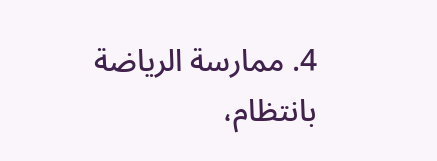4. ممارسة الرياضة بانتظام،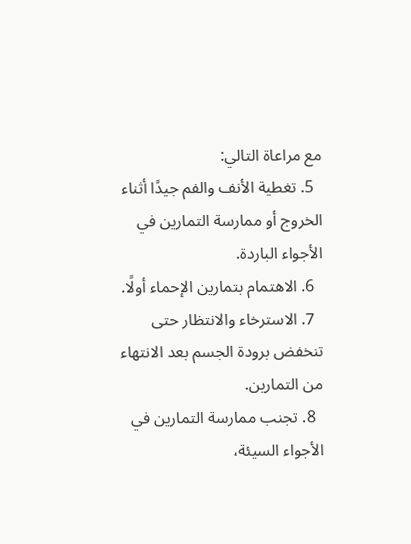مع مراعاة التالي:
  5. تغطية الأنف والفم جيدًا أثناء الخروج أو ممارسة التمارين في الأجواء الباردة.
  6. الاهتمام بتمارين الإحماء أولًا.
  7. الاسترخاء والانتظار حتى تنخفض برودة الجسم بعد الانتهاء من التمارين.
  8. تجنب ممارسة التمارين في الأجواء السيئة،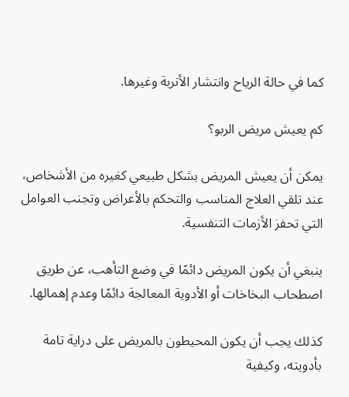كما في حالة الرياح وانتشار الأتربة وغيرها.

كم يعيش مريض الربو؟

يمكن أن يعيش المريض بشكل طبيعي كغيره من الأشخاص، عند تلقي العلاج المناسب والتحكم بالأعراض وتجنب العوامل التي تحفز الأزمات التنفسية.

ينبغي أن يكون المريض دائمًا في وضع التأهب، عن طريق اصطحاب البخاخات أو الأدوية المعالجة دائمًا وعدم إهمالها.

كذلك يجب أن يكون المحيطون بالمريض على دراية تامة بأدويته، وكيفية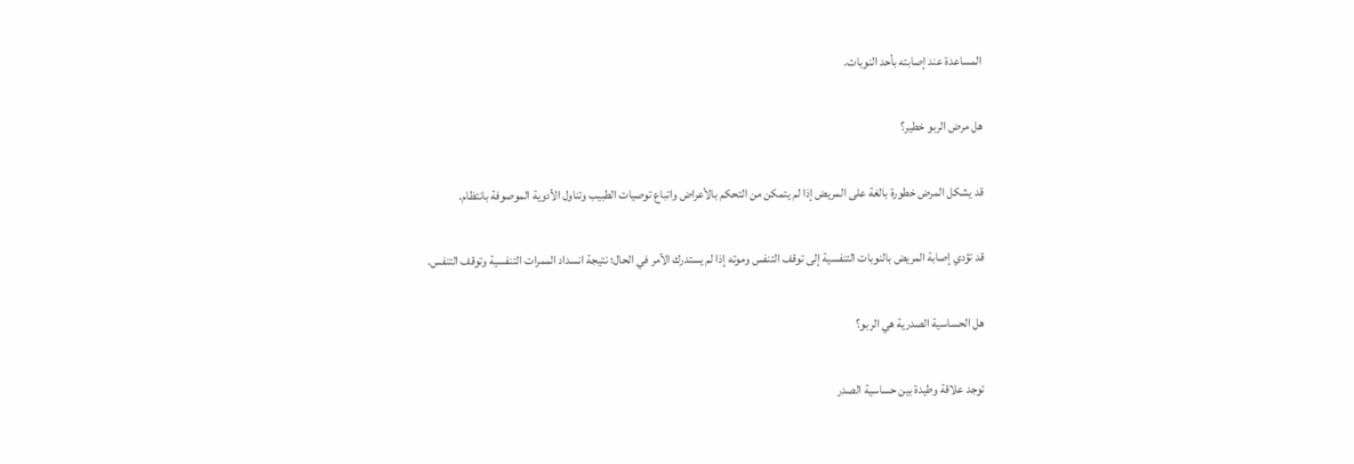المساعدة عند إصابته بأحد النوبات.

هل مرض الربو خطير؟

قد يشكل المرض خطورة بالغة على المريض إذا لم يتمكن من التحكم بالأعراض واتباع توصيات الطبيب وتناول الأدوية الموصوفة بانتظام.

قد تؤدي إصابة المريض بالنوبات التنفسية إلى توقف التنفس وموته إذا لم يستدرك الأمر في الحال؛ نتيجة انسداد الممرات التنفسية وتوقف التنفس.

هل الحساسية الصدرية هي الربو؟

توجد علاقة وطيدة بين حساسية الصدر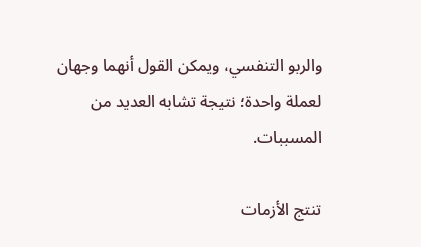والربو التنفسي، ويمكن القول أنهما وجهان لعملة واحدة؛ نتيجة تشابه العديد من المسببات.

تنتج الأزمات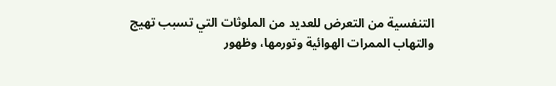التنفسية من التعرض للعديد من الملوثات التي تسبب تهيج والتهاب الممرات الهوائية وتورمها، وظهور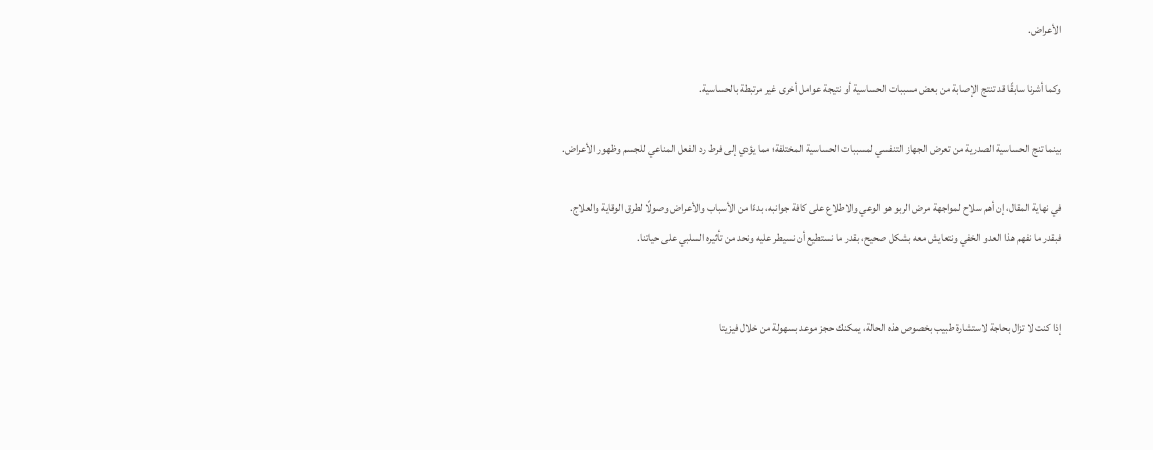الأعراض.

وكما أشرنا سابقًا قد تنتج الإصابة من بعض مسببات الحساسية أو نتيجة عوامل أخرى غير مرتبطة بالحساسية.

بينما تنج الحساسية الصدرية من تعرض الجهاز التنفسي لمسببات الحساسية المختلفة؛ مما يؤدي إلى فرط رد الفعل المناعي للجسم وظهور الأعراض.

في نهاية المقال، إن أهم سلاح لمواجهة مرض الربو هو الوعي والاطلاع على كافة جوانبه، بدءًا من الأسباب والأعراض وصولًا لطرق الوقاية والعلاج. فبقدر ما نفهم هذا العدو الخفي ونتعايش معه بشكل صحيح، بقدر ما نستطيع أن نسيطر عليه ونحد من تأثيره السلبي على حياتنا.


إذا كنت لا تزال بحاجة لاستشارة طبيب بخصوص هذه الحالة، يمكنك حجز موعد بسهولة من خلال فيزيتا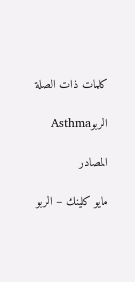كلمات ذات الصلة

الربوAsthma

المصادر

مايو كلينك – الربو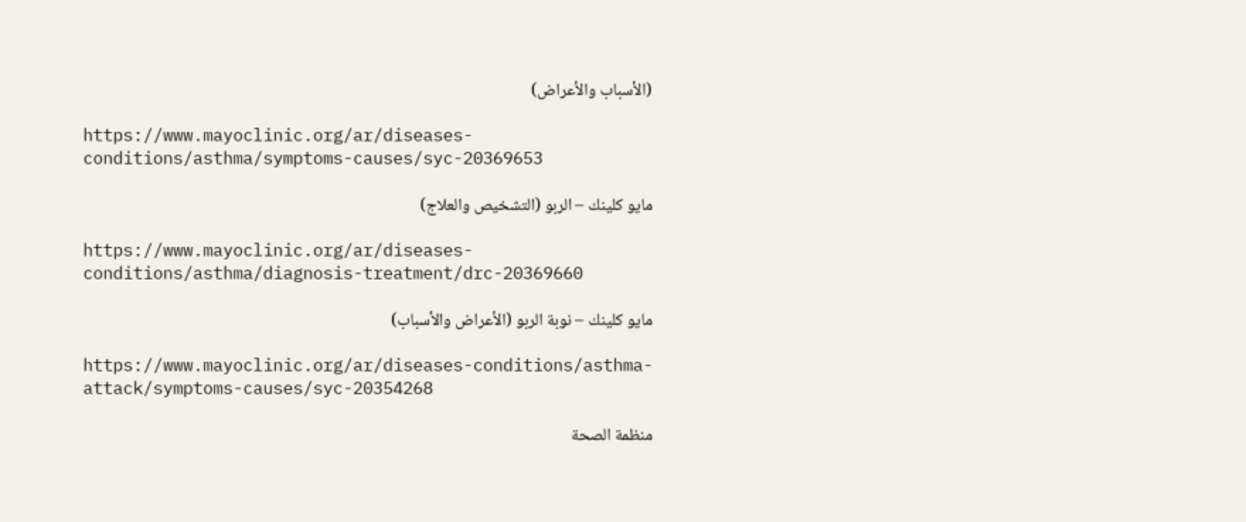(الأسباب والأعراض)

https://www.mayoclinic.org/ar/diseases-conditions/asthma/symptoms-causes/syc-20369653

مايو كلينك – الربو (التشخيص والعلاج)

https://www.mayoclinic.org/ar/diseases-conditions/asthma/diagnosis-treatment/drc-20369660

مايو كلينك – نوبة الربو (الأعراض والأسباب)

https://www.mayoclinic.org/ar/diseases-conditions/asthma-attack/symptoms-causes/syc-20354268

منظمة الصحة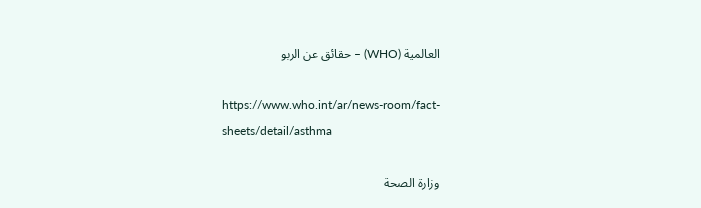العالمية (WHO) – حقائق عن الربو

https://www.who.int/ar/news-room/fact-sheets/detail/asthma

وزارة الصحة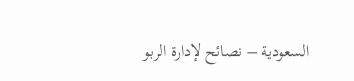السعودية – نصائح لإدارة الربو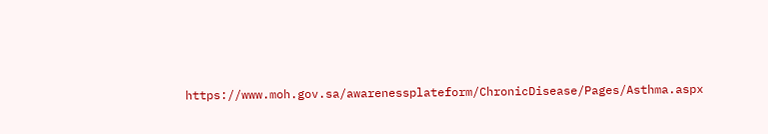https://www.moh.gov.sa/awarenessplateform/ChronicDisease/Pages/Asthma.aspx